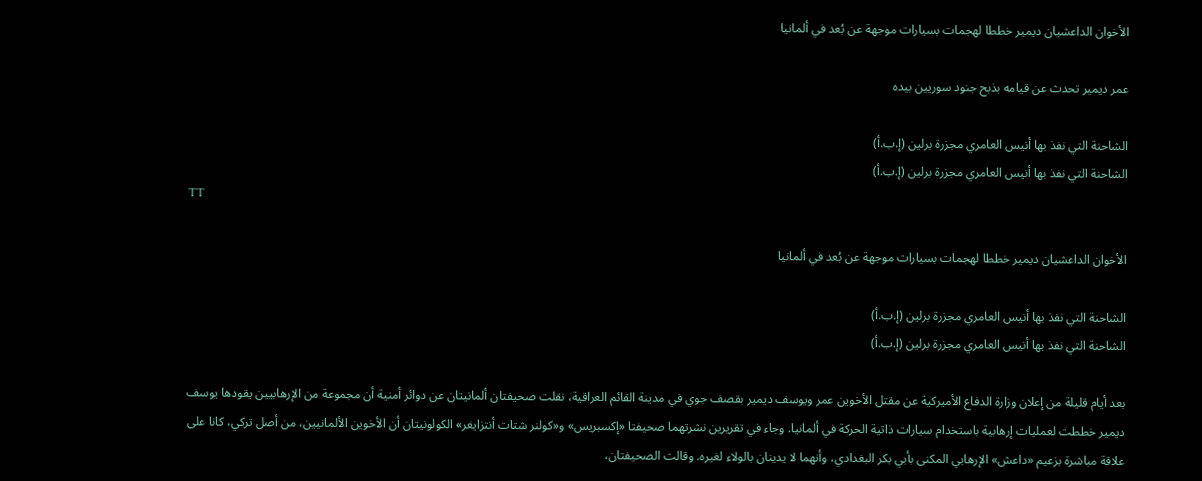الأخوان الداعشيان ديمير خططا لهجمات بسيارات موجهة عن بُعد في ألمانيا

عمر ديمير تحدث عن قيامه بذبح جنود سوريين بيده

الشاحنة التي نفذ بها أنيس العامري مجزرة برلين (إ.ب.أ)
الشاحنة التي نفذ بها أنيس العامري مجزرة برلين (إ.ب.أ)
TT

الأخوان الداعشيان ديمير خططا لهجمات بسيارات موجهة عن بُعد في ألمانيا

الشاحنة التي نفذ بها أنيس العامري مجزرة برلين (إ.ب.أ)
الشاحنة التي نفذ بها أنيس العامري مجزرة برلين (إ.ب.أ)

بعد أيام قليلة من إعلان وزارة الدفاع الأميركية عن مقتل الأخوين عمر ويوسف ديمير بقصف جوي في مدينة القائم العراقية، نقلت صحيفتان ألمانيتان عن دوائر أمنية أن مجموعة من الإرهابيين يقودها يوسف ديمير خططت لعمليات إرهابية باستخدام سيارات ذاتية الحركة في ألمانيا. وجاء في تقريرين نشرتهما صحيفتا «إكسبريس» و«كولنر شتات أنتزايغر» الكولونيتان أن الأخوين الألمانيين، من أصل تركي، كانا على علاقة مباشرة بزعيم «داعش» الإرهابي المكنى بأبي بكر البغدادي، وأنهما لا يدينان بالولاء لغيره. وقالت الصحيفتان،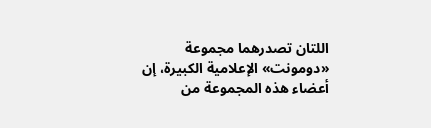اللتان تصدرهما مجموعة «دومونت» الإعلامية الكبيرة، إن أعضاء هذه المجموعة من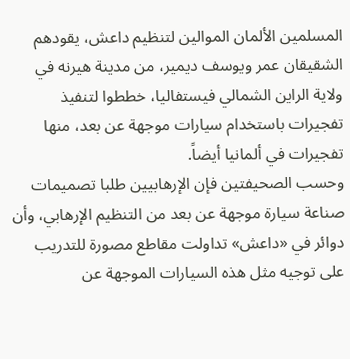المسلمين الألمان الموالين لتنظيم داعش، يقودهم الشقيقان عمر ويوسف ديمير، من مدينة هيرنه في ولاية الراين الشمالي فيستفاليا، خططوا لتنفيذ تفجيرات باستخدام سيارات موجهة عن بعد، منها تفجيرات في ألمانيا أيضاً.
وحسب الصحيفتين فإن الإرهابيين طلبا تصميمات صناعة سيارة موجهة عن بعد من التنظيم الإرهابي، وأن دوائر في «داعش» تداولت مقاطع مصورة للتدريب على توجيه مثل هذه السيارات الموجهة عن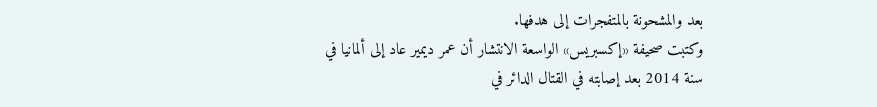بعد والمشحونة بالمتفجرات إلى هدفها.
وكتبت صحيفة «إكسبريس» الواسعة الانتشار أن عمر ديمير عاد إلى ألمانيا في سنة 2014 بعد إصابته في القتال الدائر في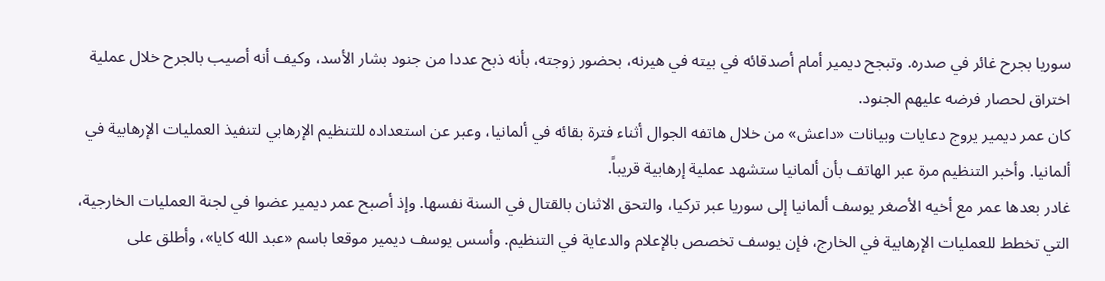سوريا بجرح غائر في صدره. وتبجح ديمير أمام أصدقائه في بيته في هيرنه، بحضور زوجته، بأنه ذبح عددا من جنود بشار الأسد، وكيف أنه أصيب بالجرح خلال عملية اختراق لحصار فرضه عليهم الجنود.
كان عمر ديمير يروج دعايات وبيانات «داعش» من خلال هاتفه الجوال أثناء فترة بقائه في ألمانيا، وعبر عن استعداده للتنظيم الإرهابي لتنفيذ العمليات الإرهابية في ألمانيا. وأخبر التنظيم مرة عبر الهاتف بأن ألمانيا ستشهد عملية إرهابية قريباً.
غادر بعدها عمر مع أخيه الأصغر يوسف ألمانيا إلى سوريا عبر تركيا، والتحق الاثنان بالقتال في السنة نفسها. وإذ أصبح عمر ديمير عضوا في لجنة العمليات الخارجية، التي تخطط للعمليات الإرهابية في الخارج، فإن يوسف تخصص بالإعلام والدعاية في التنظيم. وأسس يوسف ديمير موقعا باسم «عبد الله كايا»، وأطلق على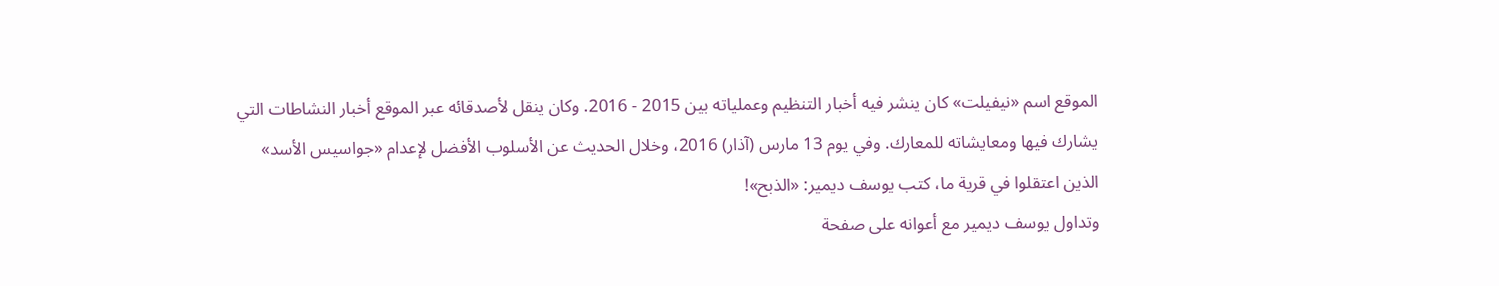الموقع اسم «نيفيلت» كان ينشر فيه أخبار التنظيم وعملياته بين 2015 - 2016. وكان ينقل لأصدقائه عبر الموقع أخبار النشاطات التي يشارك فيها ومعايشاته للمعارك. وفي يوم 13 مارس (آذار) 2016، وخلال الحديث عن الأسلوب الأفضل لإعدام «جواسيس الأسد» الذين اعتقلوا في قرية ما، كتب يوسف ديمير: «الذبح»!
وتداول يوسف ديمير مع أعوانه على صفحة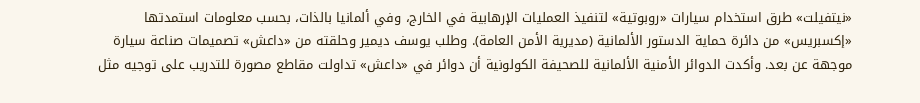«نيتفيلت» طرق استخدام سيارات «روبوتية» لتنفيذ العمليات الإرهابية في الخارج، وفي ألمانيا بالذات، بحسب معلومات استمدتها «إكسبريس» من دائرة حماية الدستور الألمانية (مديرية الأمن العامة). وطلب يوسف ديمير وحلقته من «داعش» تصميمات صناعة سيارة موجهة عن بعد. وأكدت الدوائر الأمنية الألمانية للصحيفة الكولونية أن دوائر في «داعش» تداولت مقاطع مصورة للتدريب على توجيه مثل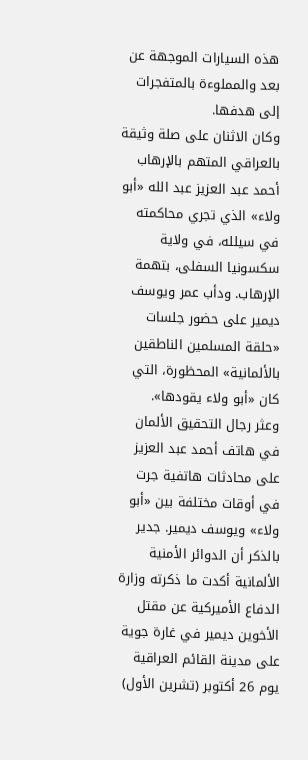هذه السيارات الموجهة عن بعد والمملوءة بالمتفجرات إلى هدفها.
وكان الاثنان على صلة وثيقة بالعراقي المتهم بالإرهاب أحمد عبد العزيز عبد الله «أبو ولاء» الذي تجري محاكمته في سيلله، في ولاية سكسونيا السفلى، بتهمة الإرهاب. ودأب عمر ويوسف ديمير على حضور جلسات «حلقة المسلمين الناطقين بالألمانية» المحظورة، التي كان «أبو ولاء يقودها».
وعثر رجال التحقيق الألمان في هاتف أحمد عبد العزيز على محادثات هاتفية جرت في أوقات مختلفة بين «أبو ولاء» ويوسف ديمير. جدير بالذكر أن الدوائر الأمنية الألمانية أكدت ما ذكرته وزارة الدفاع الأميركية عن مقتل الأخوين ديمير في غارة جوية على مدينة القائم العراقية يوم 26 أكتوبر (تشرين الأول)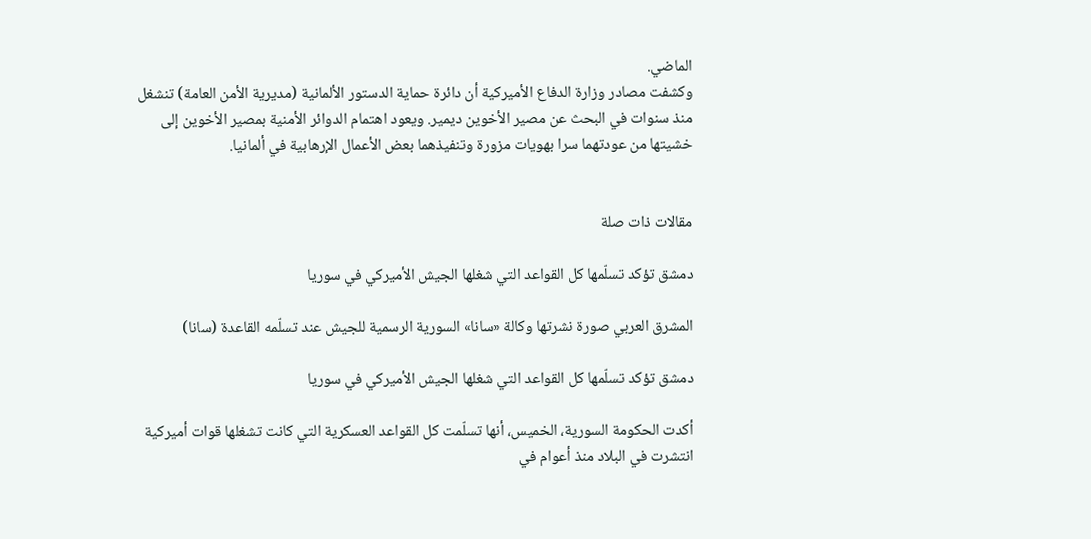الماضي.
وكشفت مصادر وزارة الدفاع الأميركية أن دائرة حماية الدستور الألمانية (مديرية الأمن العامة) تنشغل منذ سنوات في البحث عن مصير الأخوين ديمير. ويعود اهتمام الدوائر الأمنية بمصير الأخوين إلى خشيتها من عودتهما سرا بهويات مزورة وتنفيذهما بعض الأعمال الإرهابية في ألمانيا.


مقالات ذات صلة

دمشق تؤكد تسلّمها كل القواعد التي شغلها الجيش الأميركي في سوريا

المشرق العربي صورة نشرتها وكالة «سانا» السورية الرسمية للجيش عند تسلّمه القاعدة (سانا)

دمشق تؤكد تسلّمها كل القواعد التي شغلها الجيش الأميركي في سوريا

أكدت الحكومة السورية، الخميس، أنها تسلّمت كل القواعد العسكرية التي كانت تشغلها قوات أميركية انتشرت في البلاد منذ أعوام في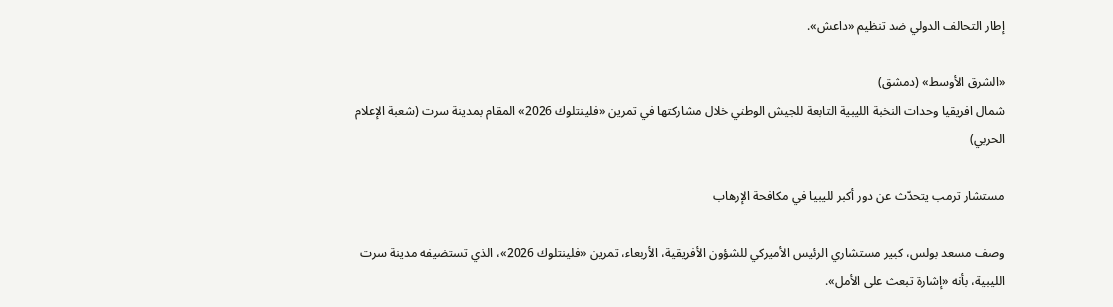إطار التحالف الدولي ضد تنظيم «داعش».

«الشرق الأوسط» (دمشق)
شمال افريقيا وحدات النخبة الليبية التابعة للجيش الوطني خلال مشاركتها في تمرين «فلينتلوك 2026» المقام بمدينة سرت (شعبة الإعلام الحربي)

مستشار ترمب يتحدّث عن دور أكبر لليبيا في مكافحة الإرهاب

وصف مسعد بولس، كبير مستشاري الرئيس الأميركي للشؤون الأفريقية، الأربعاء، تمرين «فلينتلوك 2026»، الذي تستضيفه مدينة سرت الليبية، بأنه «إشارة تبعث على الأمل».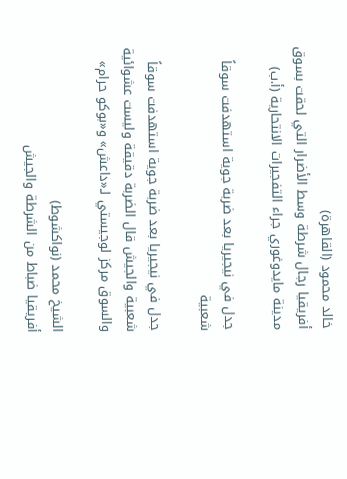خالد محمود (القاهرة)
أفريقيا رجال شرطة وسط الأضرار التي لحقت بسوق مدينة مايدوغوري جراء التفجيرات الانتحارية (أ.ب)

جدل في نيجيريا بعد ضربة جوية استهدفت سوقاً شعبية

جدل في نيجيريا بعد ضربة جوية استهدفت سوقاً شعبية والجيش قال الضربة دقيقة وليست عشوائية والسوق مركز لوجيستي لـ«داعش» و«بوكو حرام»

الشيخ محمد (نواكشوط)
أفريقيا ضباط من الشرطة والجيش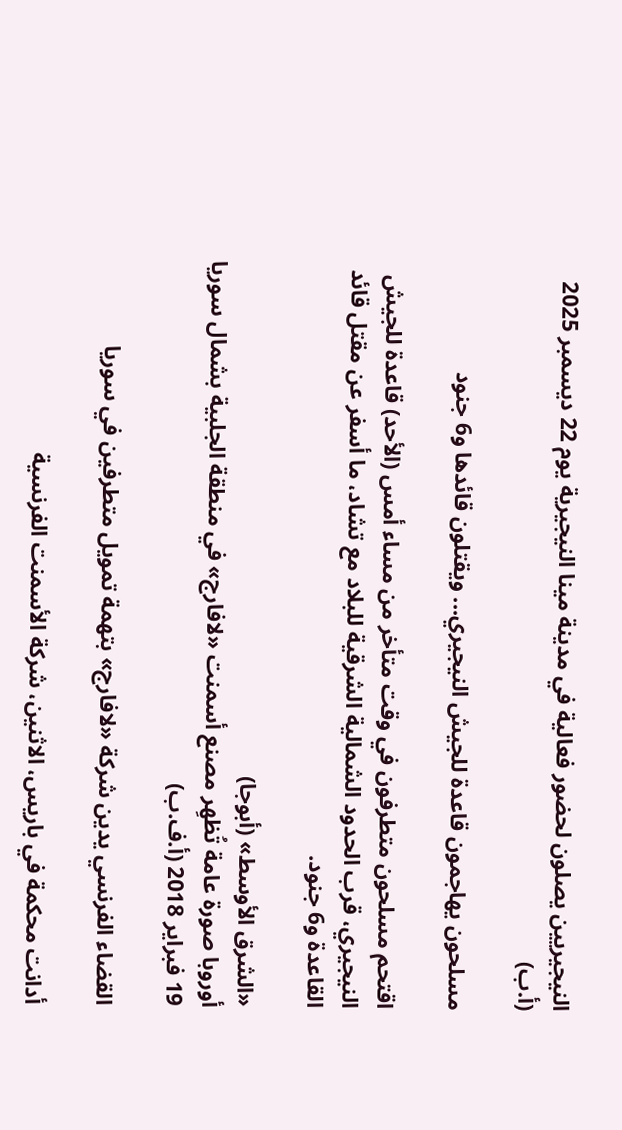النيجيريين يصلون لحضور فعالية في مدينة مينا النيجيرية يوم 22 ديسمبر 2025 (أ.ب)

مسلحون يهاجمون قاعدة للجيش النيجيري... ويقتلون قائدها و6 جنود

اقتحم مسلحون متطرفون في وقت متأخر من مساء أمس (الأحد) قاعدة للجيش النيجيري، قرب الحدود الشمالية الشرقية للبلاد مع تشاد، ما أسفر عن مقتل قائد القاعدة و6 جنود.

«الشرق الأوسط» (أبوجا)
أوروبا صورة عامة تُظهِر مصنع أسمنت «لافارج» في منطقة الجلبية بشمال سوريا 19 فبراير 2018 (أ.ف.ب)

القضاء الفرنسي يدين شركة «لافارج» بتهمة تمويل متطرفين في سوريا

أدانت محكمة في باريس، الاثنين، شركة الأسمنت الفرنسية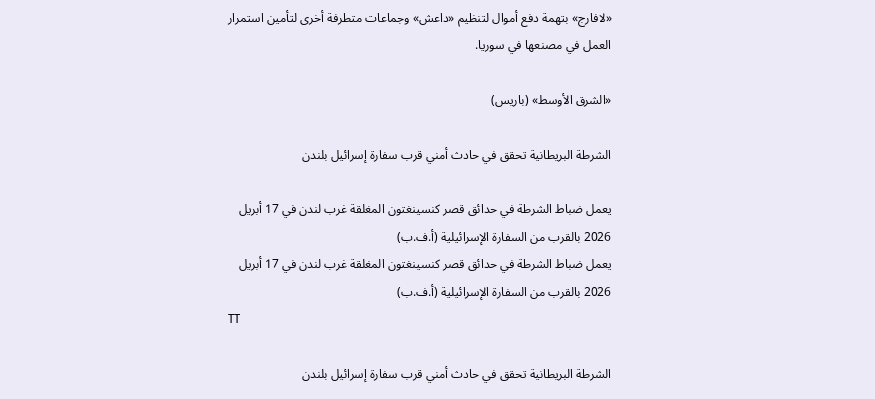«لافارج» بتهمة دفع أموال لتنظيم «داعش» وجماعات متطرفة أخرى لتأمين استمرار العمل في مصنعها في سوريا.

«الشرق الأوسط» (باريس)

الشرطة البريطانية تحقق في حادث أمني قرب سفارة إسرائيل بلندن

يعمل ضباط الشرطة في حدائق قصر كنسينغتون المغلقة غرب لندن في 17 أبريل 2026 بالقرب من السفارة الإسرائيلية (أ.ف.ب)
يعمل ضباط الشرطة في حدائق قصر كنسينغتون المغلقة غرب لندن في 17 أبريل 2026 بالقرب من السفارة الإسرائيلية (أ.ف.ب)
TT

الشرطة البريطانية تحقق في حادث أمني قرب سفارة إسرائيل بلندن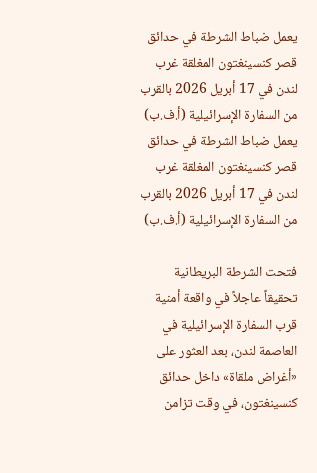يعمل ضباط الشرطة في حدائق قصر كنسينغتون المغلقة غرب لندن في 17 أبريل 2026 بالقرب من السفارة الإسرائيلية (أ.ف.ب)
يعمل ضباط الشرطة في حدائق قصر كنسينغتون المغلقة غرب لندن في 17 أبريل 2026 بالقرب من السفارة الإسرائيلية (أ.ف.ب)

فتحت الشرطة البريطانية تحقيقاً عاجلاً في واقعة أمنية قرب السفارة الإسرائيلية في العاصمة لندن، بعد العثور على «أغراض ملقاة» داخل حدائق كنسينغتون، في وقت تزامن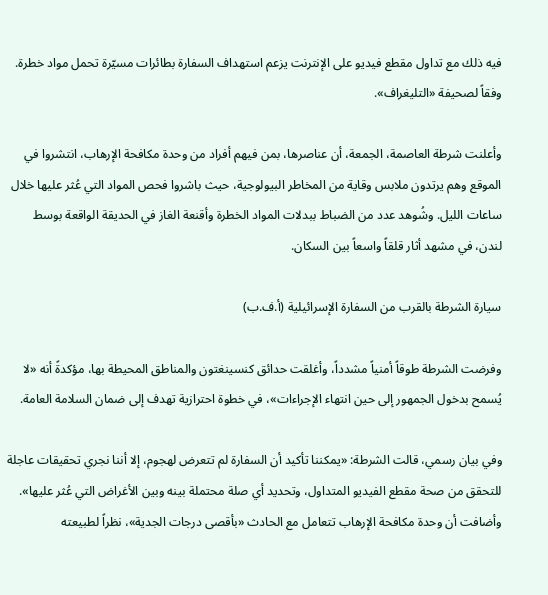فيه ذلك مع تداول مقطع فيديو على الإنترنت يزعم استهداف السفارة بطائرات مسيّرة تحمل مواد خطرة. وفقاً لصحيفة «التليغراف».

وأعلنت شرطة العاصمة، الجمعة، أن عناصرها، بمن فيهم أفراد من وحدة مكافحة الإرهاب، انتشروا في الموقع وهم يرتدون ملابس وقاية من المخاطر البيولوجية، حيث باشروا فحص المواد التي عُثر عليها خلال ساعات الليل. وشُوهد عدد من الضباط ببدلات المواد الخطرة وأقنعة الغاز في الحديقة الواقعة بوسط لندن، في مشهد أثار قلقاً واسعاً بين السكان.

سيارة الشرطة بالقرب من السفارة الإسرائيلية (أ.ف.ب)

وفرضت الشرطة طوقاً أمنياً مشدداً، وأغلقت حدائق كنسينغتون والمناطق المحيطة بها، مؤكدةً أنه «لا يُسمح بدخول الجمهور إلى حين انتهاء الإجراءات»، في خطوة احترازية تهدف إلى ضمان السلامة العامة.

وفي بيان رسمي، قالت الشرطة: «يمكننا تأكيد أن السفارة لم تتعرض لهجوم، إلا أننا نجري تحقيقات عاجلة للتحقق من صحة مقطع الفيديو المتداول، وتحديد أي صلة محتملة بينه وبين الأغراض التي عُثر عليها». وأضافت أن وحدة مكافحة الإرهاب تتعامل مع الحادث «بأقصى درجات الجدية»، نظراً لطبيعته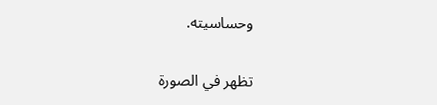وحساسيته.

تظهر في الصورة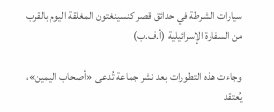سيارات الشرطة في حدائق قصر كنسينغتون المغلقة اليوم بالقرب من السفارة الإسرائيلية (أ.ف.ب)

وجاءت هذه التطورات بعد نشر جماعة تُدعى «أصحاب اليمين»، يُعتقد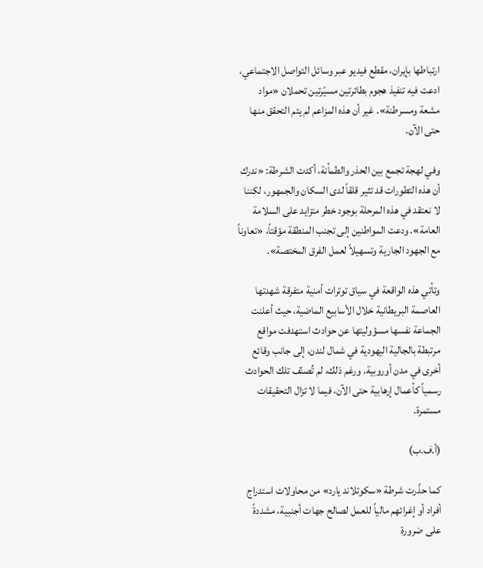ارتباطها بإيران، مقطع فيديو عبر وسائل التواصل الاجتماعي، ادعت فيه تنفيذ هجوم بطائرتين مسيّرتين تحملان «مواد مشعة ومسرطنة». غير أن هذه المزاعم لم يتم التحقق منها حتى الآن.

وفي لهجة تجمع بين الحذر والطمأنة، أكدت الشرطة: «ندرك أن هذه التطورات قد تثير قلقاً لدى السكان والجمهور، لكننا لا نعتقد في هذه المرحلة بوجود خطر متزايد على السلامة العامة». ودعت المواطنين إلى تجنب المنطقة مؤقتاً، «تعاوناً مع الجهود الجارية وتسهيلاً لعمل الفرق المختصة».

وتأتي هذه الواقعة في سياق توترات أمنية متفرقة شهدتها العاصمة البريطانية خلال الأسابيع الماضية، حيث أعلنت الجماعة نفسها مسؤوليتها عن حوادث استهدفت مواقع مرتبطة بالجالية اليهودية في شمال لندن، إلى جانب وقائع أخرى في مدن أوروبية. ورغم ذلك، لم تُصنّف تلك الحوادث رسمياً كأعمال إرهابية حتى الآن، فيما لا تزال التحقيقات مستمرة.

(أ.ف.ب)

كما حذّرت شرطة «سكوتلاند يارد» من محاولات استدراج أفراد أو إغرائهم مالياً للعمل لصالح جهات أجنبية، مشددةً على ضرورة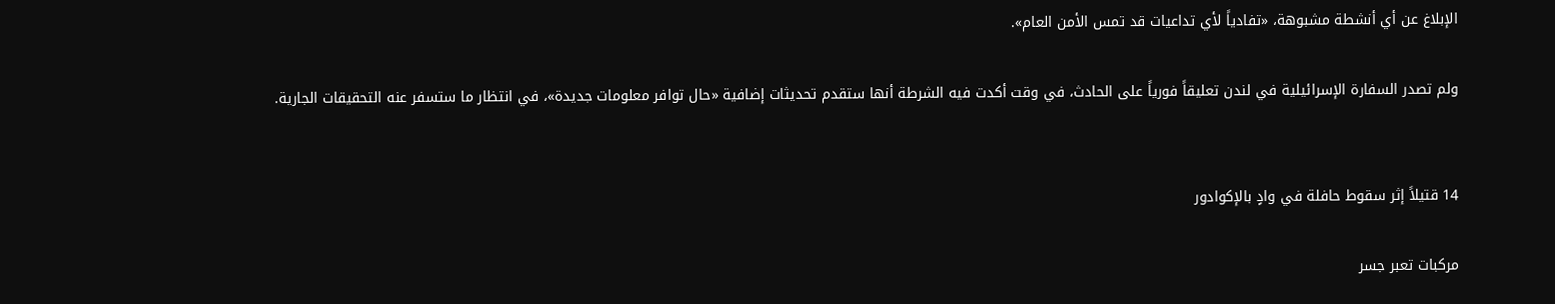الإبلاغ عن أي أنشطة مشبوهة، «تفادياً لأي تداعيات قد تمس الأمن العام».

ولم تصدر السفارة الإسرائيلية في لندن تعليقاً فورياً على الحادث، في وقت أكدت فيه الشرطة أنها ستقدم تحديثات إضافية «حال توافر معلومات جديدة»، في انتظار ما ستسفر عنه التحقيقات الجارية.


14 قتيلاً إثر سقوط حافلة في وادٍ بالإكوادور

مركبات تعبر جسر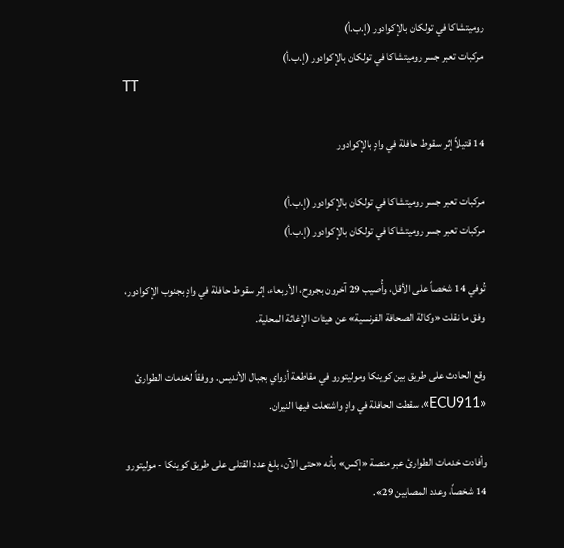روميتشاكا في تولكان بالإكوادور (إ.ب.أ)
مركبات تعبر جسر روميتشاكا في تولكان بالإكوادور (إ.ب.أ)
TT

14 قتيلاً إثر سقوط حافلة في وادٍ بالإكوادور

مركبات تعبر جسر روميتشاكا في تولكان بالإكوادور (إ.ب.أ)
مركبات تعبر جسر روميتشاكا في تولكان بالإكوادور (إ.ب.أ)

تُوفي 14 شخصاً على الأقل، وأُصيب 29 آخرون بجروح، الأربعاء، إثر سقوط حافلة في وادٍ بجنوب الإكوادور، وفق ما نقلت «وكالة الصحافة الفرنسية» عن هيئات الإغاثة المحلية.

وقع الحادث على طريق بين كوينكا وموليتورو في مقاطعة أزواي بجبال الأنديس. ووفقاً لخدمات الطوارئ «ECU911»، سقطت الحافلة في وادٍ واشتعلت فيها النيران.

وأفادت خدمات الطوارئ عبر منصة «إكس» بأنه «حتى الآن، بلغ عدد القتلى على طريق كوينكا - موليتورو 14 شخصاً، وعدد المصابين 29».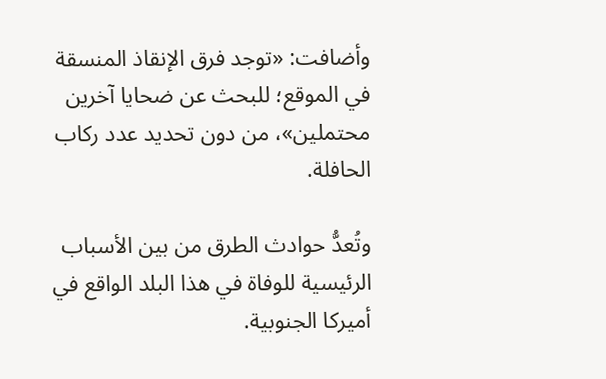وأضافت: «توجد فرق الإنقاذ المنسقة في الموقع؛ للبحث عن ضحايا آخرين محتملين»، من دون تحديد عدد ركاب الحافلة.

وتُعدُّ حوادث الطرق من بين الأسباب الرئيسية للوفاة في هذا البلد الواقع في أميركا الجنوبية.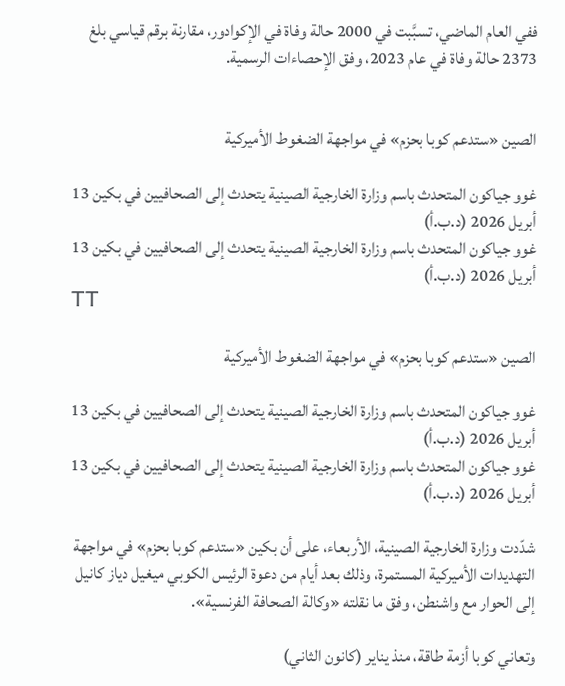ففي العام الماضي، تسبَّبت في 2000 حالة وفاة في الإكوادور، مقارنة برقم قياسي بلغ 2373 حالة وفاة في عام 2023، وفق الإحصاءات الرسمية.


الصين «ستدعم كوبا بحزم» في مواجهة الضغوط الأميركية

غوو جياكون المتحدث باسم وزارة الخارجية الصينية يتحدث إلى الصحافيين في بكين 13 أبريل 2026 (د.ب.أ)
غوو جياكون المتحدث باسم وزارة الخارجية الصينية يتحدث إلى الصحافيين في بكين 13 أبريل 2026 (د.ب.أ)
TT

الصين «ستدعم كوبا بحزم» في مواجهة الضغوط الأميركية

غوو جياكون المتحدث باسم وزارة الخارجية الصينية يتحدث إلى الصحافيين في بكين 13 أبريل 2026 (د.ب.أ)
غوو جياكون المتحدث باسم وزارة الخارجية الصينية يتحدث إلى الصحافيين في بكين 13 أبريل 2026 (د.ب.أ)

شدّدت وزارة الخارجية الصينية، الأربعاء، على أن بكين «ستدعم كوبا بحزم» في مواجهة التهديدات الأميركية المستمرة، وذلك بعد أيام من دعوة الرئيس الكوبي ميغيل دياز كانيل إلى الحوار مع واشنطن، وفق ما نقلته «وكالة الصحافة الفرنسية».

وتعاني كوبا أزمة طاقة، منذ يناير (كانون الثاني)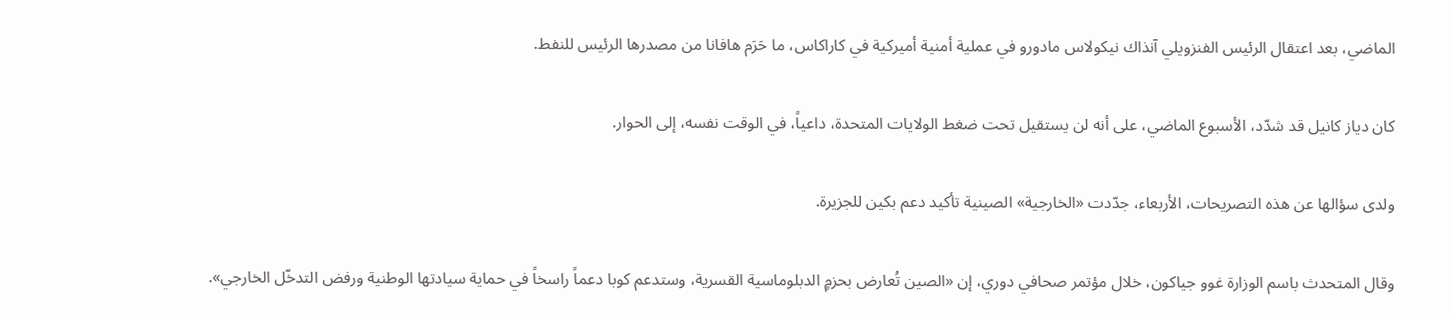الماضي، بعد اعتقال الرئيس الفنزويلي آنذاك نيكولاس مادورو في عملية أمنية أميركية في كاراكاس، ما حَرَم هافانا من مصدرها الرئيس للنفط.

كان دياز كانيل قد شدّد، الأسبوع الماضي، على أنه لن يستقيل تحت ضغط الولايات المتحدة، داعياً، في الوقت نفسه، إلى الحوار.

ولدى سؤالها عن هذه التصريحات، الأربعاء، جدّدت «الخارجية» الصينية تأكيد دعم بكين للجزيرة.

وقال المتحدث باسم الوزارة غوو جياكون، خلال مؤتمر صحافي دوري، إن «الصين تُعارض بحزمٍ الدبلوماسية القسرية، وستدعم كوبا دعماً راسخاً في حماية سيادتها الوطنية ورفض التدخّل الخارجي».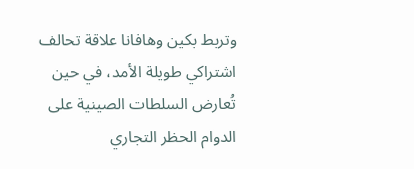وتربط بكين وهافانا علاقة تحالف اشتراكي طويلة الأمد، في حين تُعارض السلطات الصينية على الدوام الحظر التجاري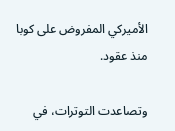الأميركي المفروض على كوبا منذ عقود.

وتصاعدت التوترات، في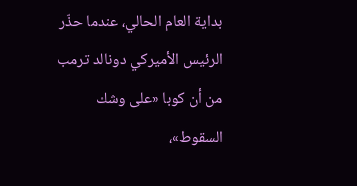بداية العام الحالي، عندما حذّر الرئيس الأميركي دونالد ترمب من أن كوبا «على وشك السقوط»،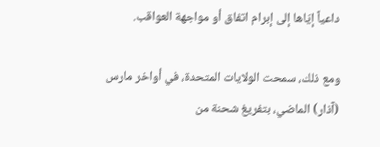داعياً إيّاها إلى إبرام اتفاق أو مواجهة العواقب.

ومع ذلك، سمحت الولايات المتحدة، في أواخر مارس (آذار) الماضي، بتفريغ شحنة من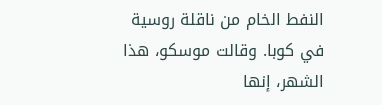النفط الخام من ناقلة روسية في كوبا. وقالت موسكو، هذا الشهر، إنها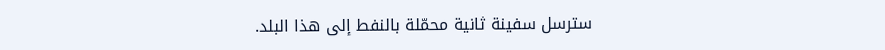سترسل سفينة ثانية محمّلة بالنفط إلى هذا البلد.